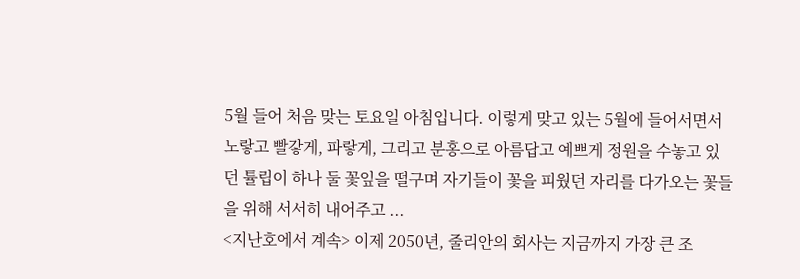5월 들어 처음 맞는 토요일 아침입니다. 이렇게 맞고 있는 5월에 들어서면서 노랗고 빨갛게, 파랗게, 그리고 분홍으로 아름답고 예쁘게 정원을 수놓고 있던 튤립이 하나 둘 꽃잎을 떨구며 자기들이 꽃을 피웠던 자리를 다가오는 꽃들을 위해 서서히 내어주고 ...
<지난호에서 계속> 이제 2050년, 줄리안의 회사는 지금까지 가장 큰 조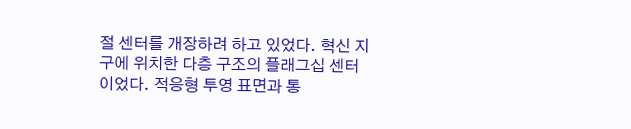절 센터를 개장하려 하고 있었다. 혁신 지구에 위치한 다층 구조의 플래그십 센터이었다. 적응형 투영 표면과 통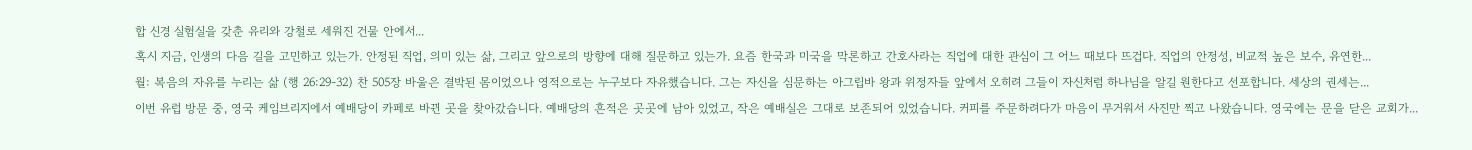합 신경 실험실을 갖춘 유리와 강철로 세워진 건물 안에서...
혹시 지금, 인생의 다음 길을 고민하고 있는가. 안정된 직업, 의미 있는 삶, 그리고 앞으로의 방향에 대해 질문하고 있는가. 요즘 한국과 미국을 막론하고 간호사라는 직업에 대한 관심이 그 어느 때보다 뜨겁다. 직업의 안정성, 비교적 높은 보수, 유연한...
월: 복음의 자유를 누리는 삶 (행 26:29-32) 찬 505장 바울은 결박된 몸이었으나 영적으로는 누구보다 자유했습니다. 그는 자신을 심문하는 아그립바 왕과 위정자들 앞에서 오히려 그들이 자신처럼 하나님을 알길 원한다고 선포합니다. 세상의 권세는...
이번 유럽 방문 중, 영국 케임브리지에서 예배당이 카페로 바뀐 곳을 찾아갔습니다. 예배당의 흔적은 곳곳에 남아 있었고, 작은 예배실은 그대로 보존되어 있었습니다. 커피를 주문하려다가 마음이 무거워서 사진만 찍고 나왔습니다. 영국에는 문을 닫은 교회가...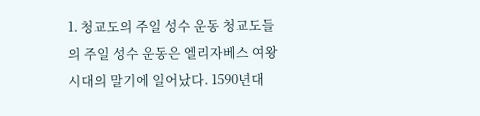1. 청교도의 주일 성수 운동 청교도들의 주일 성수 운동은 엘리자베스 여왕 시대의 말기에 일어났다. 1590년대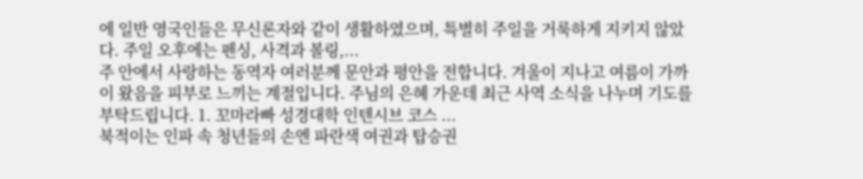에 일반 영국인들은 무신론자와 같이 생활하였으며, 특별히 주일을 거룩하게 지키지 않았다. 주일 오후에는 펜싱, 사격과 볼링,...
주 안에서 사랑하는 동역자 여러분께 문안과 평안을 전합니다. 겨울이 지나고 여름이 가까이 왔음을 피부로 느끼는 계절입니다. 주님의 은혜 가운데 최근 사역 소식을 나누며 기도를 부탁드립니다. 1. 꼬마라빠 성경대학 인텐시브 코스 ...
북적이는 인파 속 청년들의 손엔 파란색 여권과 탑승권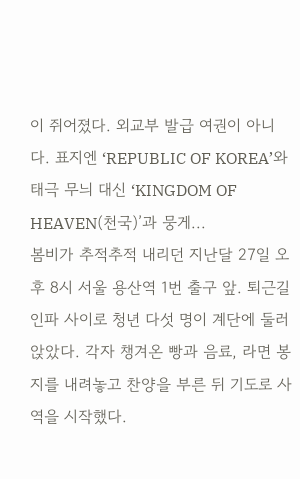이 쥐어졌다. 외교부 발급 여권이 아니다. 표지엔 ‘REPUBLIC OF KOREA’와 태극 무늬 대신 ‘KINGDOM OF HEAVEN(천국)’과 뭉게...
봄비가 추적추적 내리던 지난달 27일 오후 8시 서울 용산역 1번 출구 앞. 퇴근길 인파 사이로 청년 다섯 명이 계단에 둘러앉았다. 각자 챙겨온 빵과 음료, 라면 봉지를 내려놓고 찬양을 부른 뒤 기도로 사역을 시작했다.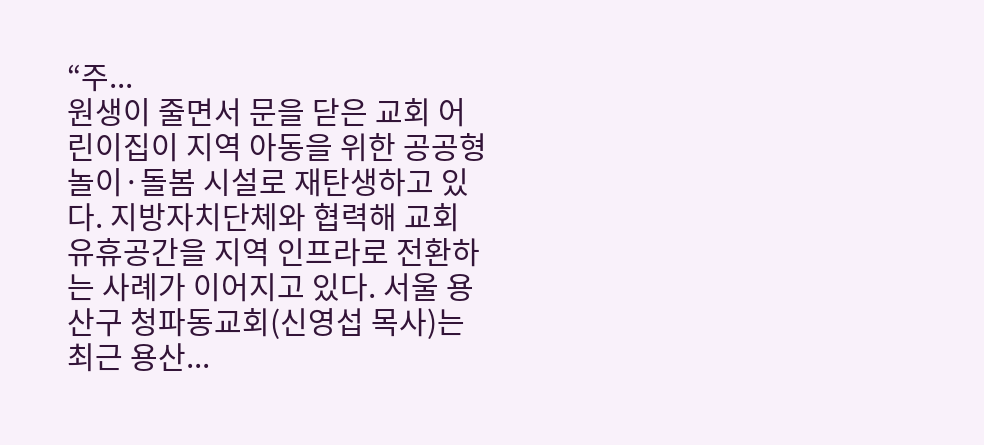“주...
원생이 줄면서 문을 닫은 교회 어린이집이 지역 아동을 위한 공공형 놀이·돌봄 시설로 재탄생하고 있다. 지방자치단체와 협력해 교회 유휴공간을 지역 인프라로 전환하는 사례가 이어지고 있다. 서울 용산구 청파동교회(신영섭 목사)는 최근 용산...